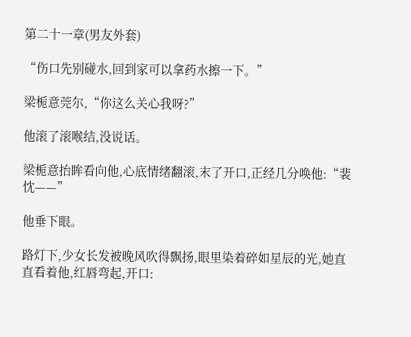第二十一章(男友外套)

“伤口先别碰水,回到家可以拿药水擦一下。”

梁栀意莞尔,“你这么关心我呀?”

他滚了滚喉结,没说话。

梁栀意抬眸看向他,心底情绪翻滚,末了开口,正经几分唤他:“裴忱——”

他垂下眼。

路灯下,少女长发被晚风吹得飘扬,眼里染着碎如星辰的光,她直直看着他,红唇弯起,开口: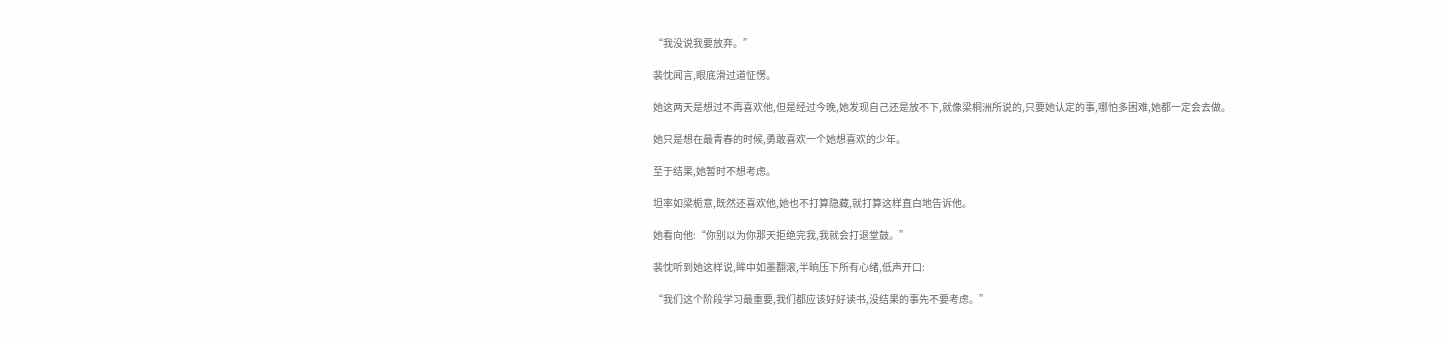“我没说我要放弃。”

裴忱闻言,眼底滑过道怔愣。

她这两天是想过不再喜欢他,但是经过今晚,她发现自己还是放不下,就像梁桐洲所说的,只要她认定的事,哪怕多困难,她都一定会去做。

她只是想在最青春的时候,勇敢喜欢一个她想喜欢的少年。

至于结果,她暂时不想考虑。

坦率如梁栀意,既然还喜欢他,她也不打算隐藏,就打算这样直白地告诉他。

她看向他:“你别以为你那天拒绝完我,我就会打退堂鼓。”

裴忱听到她这样说,眸中如墨翻滚,半晌压下所有心绪,低声开口:

“我们这个阶段学习最重要,我们都应该好好读书,没结果的事先不要考虑。”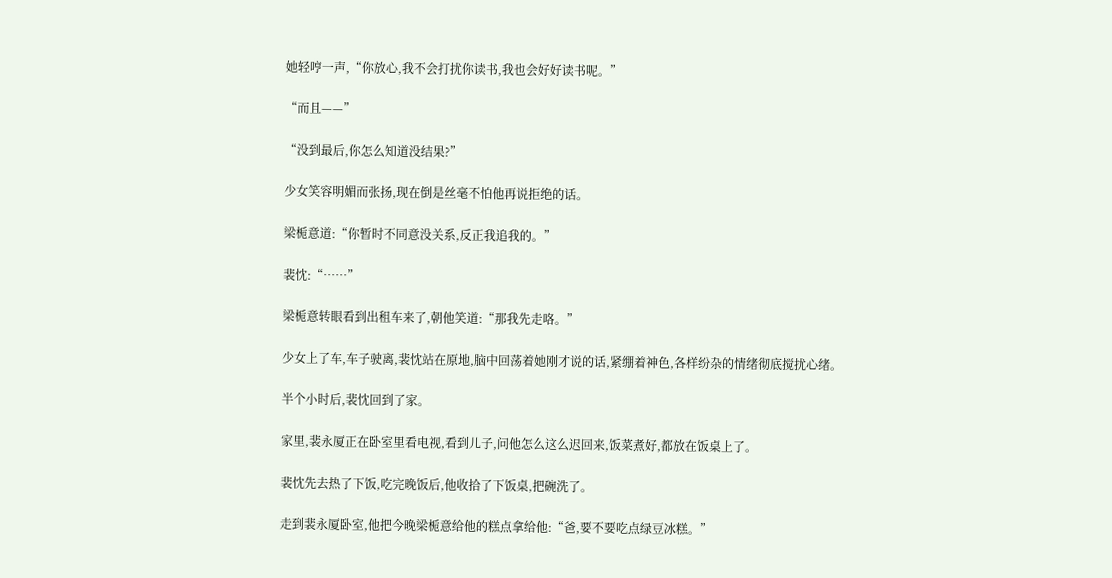她轻哼一声,“你放心,我不会打扰你读书,我也会好好读书呢。”

“而且——”

“没到最后,你怎么知道没结果?”

少女笑容明媚而张扬,现在倒是丝毫不怕他再说拒绝的话。

梁栀意道:“你暂时不同意没关系,反正我追我的。”

裴忱:“……”

梁栀意转眼看到出租车来了,朝他笑道:“那我先走咯。”

少女上了车,车子驶离,裴忱站在原地,脑中回荡着她刚才说的话,紧绷着神色,各样纷杂的情绪彻底搅扰心绪。

半个小时后,裴忱回到了家。

家里,裴永厦正在卧室里看电视,看到儿子,问他怎么这么迟回来,饭菜煮好,都放在饭桌上了。

裴忱先去热了下饭,吃完晚饭后,他收拾了下饭桌,把碗洗了。

走到裴永厦卧室,他把今晚梁栀意给他的糕点拿给他:“爸,要不要吃点绿豆冰糕。”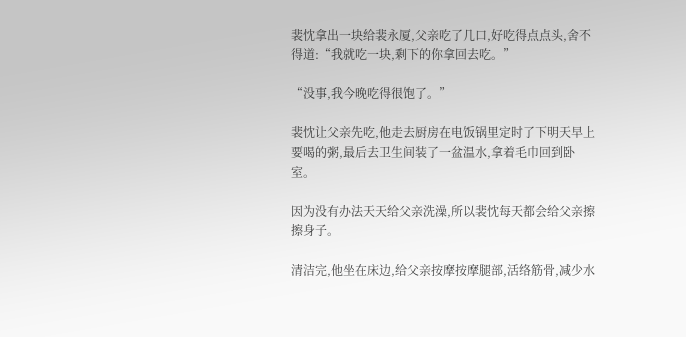裴忱拿出一块给裴永厦,父亲吃了几口,好吃得点点头,舍不得道:“我就吃一块,剩下的你拿回去吃。”

“没事,我今晚吃得很饱了。”

裴忱让父亲先吃,他走去厨房在电饭锅里定时了下明天早上要喝的粥,最后去卫生间装了一盆温水,拿着毛巾回到卧室。

因为没有办法天天给父亲洗澡,所以裴忱每天都会给父亲擦擦身子。

清洁完,他坐在床边,给父亲按摩按摩腿部,活络筋骨,减少水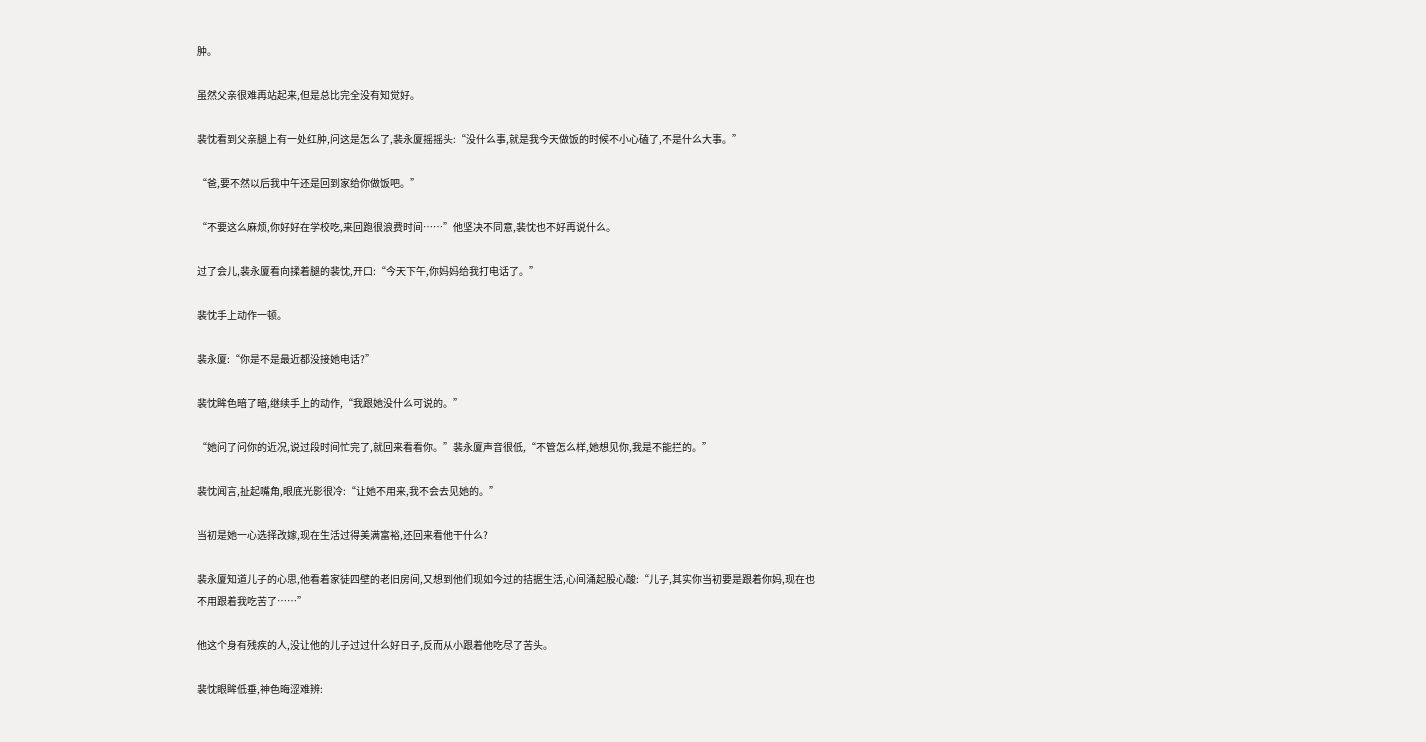肿。

虽然父亲很难再站起来,但是总比完全没有知觉好。

裴忱看到父亲腿上有一处红肿,问这是怎么了,裴永厦摇摇头:“没什么事,就是我今天做饭的时候不小心磕了,不是什么大事。”

“爸,要不然以后我中午还是回到家给你做饭吧。”

“不要这么麻烦,你好好在学校吃,来回跑很浪费时间……”他坚决不同意,裴忱也不好再说什么。

过了会儿,裴永厦看向揉着腿的裴忱,开口:“今天下午,你妈妈给我打电话了。”

裴忱手上动作一顿。

裴永厦:“你是不是最近都没接她电话?”

裴忱眸色暗了暗,继续手上的动作,“我跟她没什么可说的。”

“她问了问你的近况,说过段时间忙完了,就回来看看你。”裴永厦声音很低,“不管怎么样,她想见你,我是不能拦的。”

裴忱闻言,扯起嘴角,眼底光影很冷:“让她不用来,我不会去见她的。”

当初是她一心选择改嫁,现在生活过得美满富裕,还回来看他干什么?

裴永厦知道儿子的心思,他看着家徒四壁的老旧房间,又想到他们现如今过的拮据生活,心间涌起股心酸:“儿子,其实你当初要是跟着你妈,现在也不用跟着我吃苦了……”

他这个身有残疾的人,没让他的儿子过过什么好日子,反而从小跟着他吃尽了苦头。

裴忱眼眸低垂,神色晦涩难辨: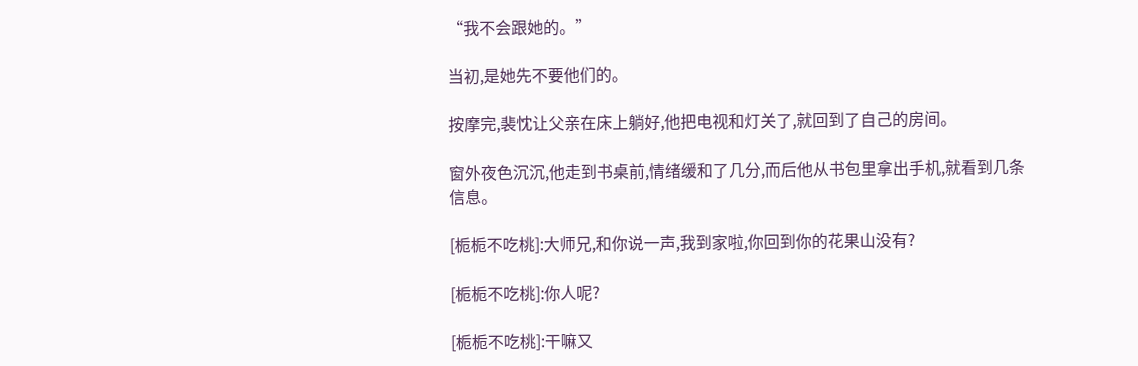“我不会跟她的。”

当初,是她先不要他们的。

按摩完,裴忱让父亲在床上躺好,他把电视和灯关了,就回到了自己的房间。

窗外夜色沉沉,他走到书桌前,情绪缓和了几分,而后他从书包里拿出手机,就看到几条信息。

[栀栀不吃桃]:大师兄,和你说一声,我到家啦,你回到你的花果山没有?

[栀栀不吃桃]:你人呢?

[栀栀不吃桃]:干嘛又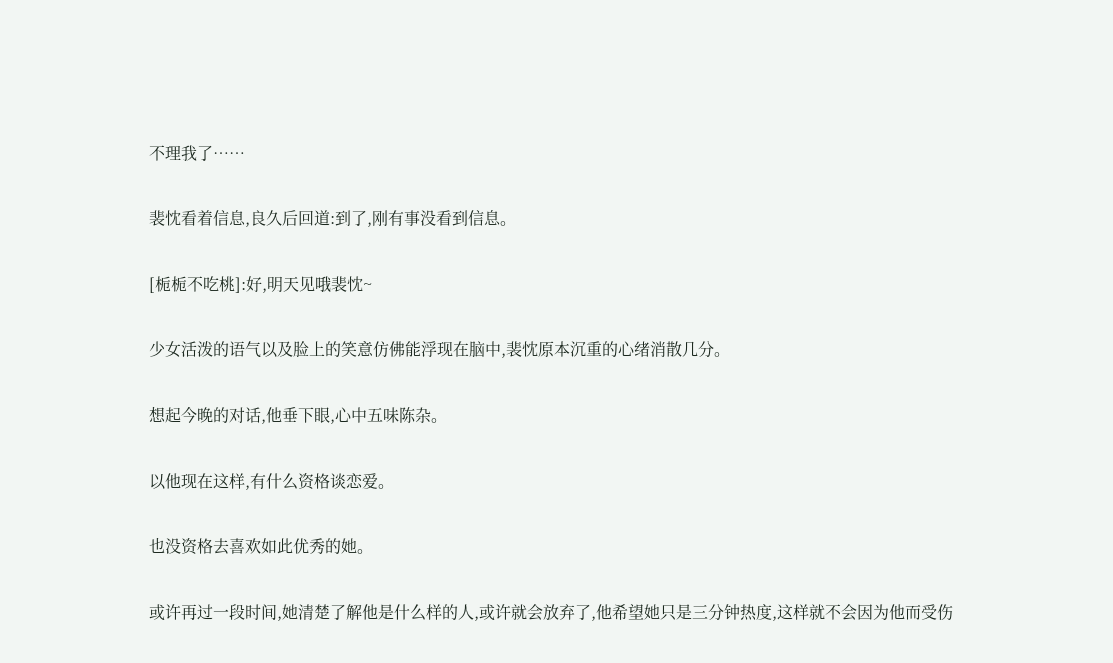不理我了……

裴忱看着信息,良久后回道:到了,刚有事没看到信息。

[栀栀不吃桃]:好,明天见哦裴忱~

少女活泼的语气以及脸上的笑意仿佛能浮现在脑中,裴忱原本沉重的心绪消散几分。

想起今晚的对话,他垂下眼,心中五味陈杂。

以他现在这样,有什么资格谈恋爱。

也没资格去喜欢如此优秀的她。

或许再过一段时间,她清楚了解他是什么样的人,或许就会放弃了,他希望她只是三分钟热度,这样就不会因为他而受伤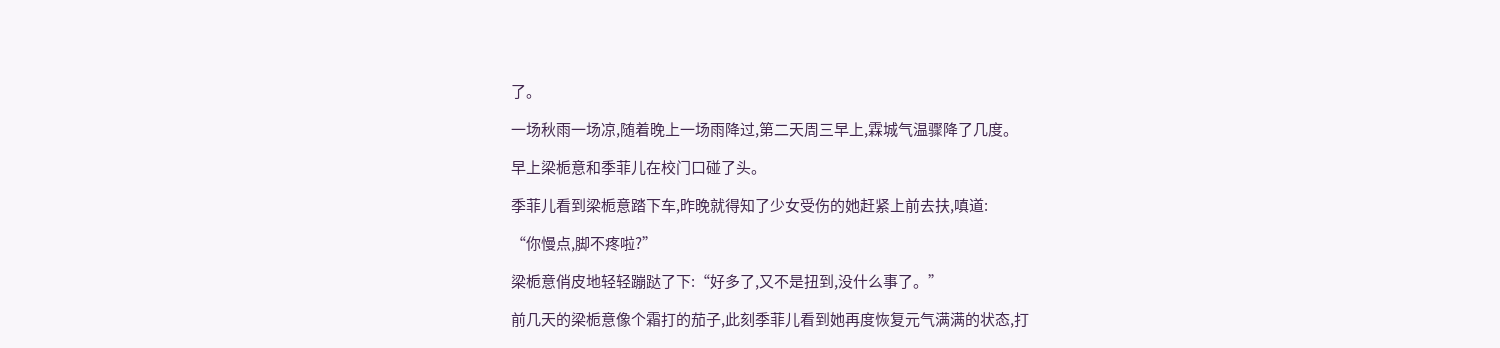了。

一场秋雨一场凉,随着晚上一场雨降过,第二天周三早上,霖城气温骤降了几度。

早上梁栀意和季菲儿在校门口碰了头。

季菲儿看到梁栀意踏下车,昨晚就得知了少女受伤的她赶紧上前去扶,嗔道:

“你慢点,脚不疼啦?”

梁栀意俏皮地轻轻蹦跶了下:“好多了,又不是扭到,没什么事了。”

前几天的梁栀意像个霜打的茄子,此刻季菲儿看到她再度恢复元气满满的状态,打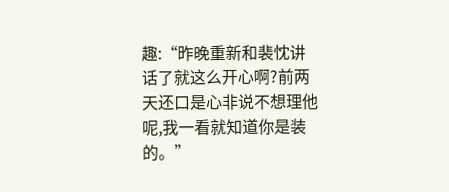趣:“昨晚重新和裴忱讲话了就这么开心啊?前两天还口是心非说不想理他呢,我一看就知道你是装的。”